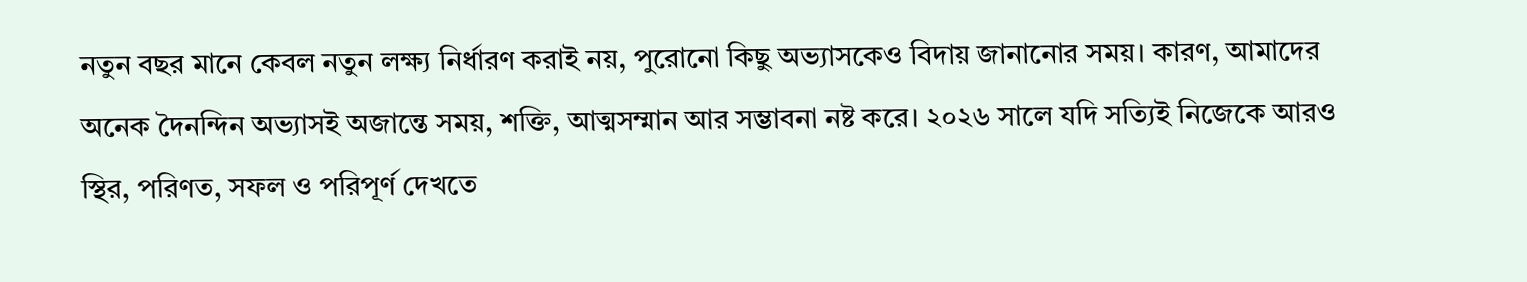নতুন বছর মানে কেবল নতুন লক্ষ্য নির্ধারণ করাই নয়, পুরোনো কিছু অভ্যাসকেও বিদায় জানানোর সময়। কারণ, আমাদের অনেক দৈনন্দিন অভ্যাসই অজান্তে সময়, শক্তি, আত্মসম্মান আর সম্ভাবনা নষ্ট করে। ২০২৬ সালে যদি সত্যিই নিজেকে আরও স্থির, পরিণত, সফল ও পরিপূর্ণ দেখতে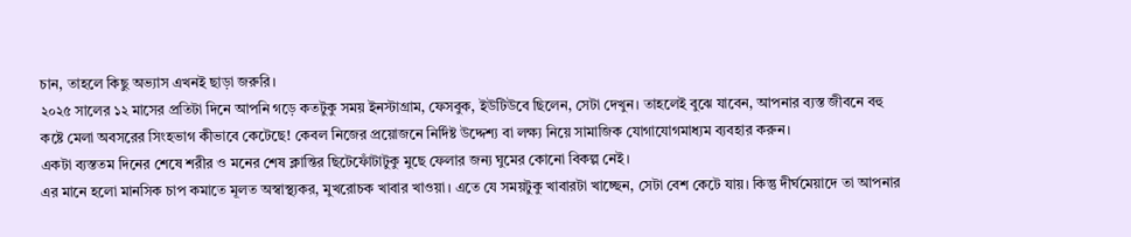চান, তাহলে কিছু অভ্যাস এখনই ছাড়া জরুরি।
২০২৫ সালের ১২ মাসের প্রতিটা দিনে আপনি গড়ে কতটুকু সময় ইনস্টাগ্রাম, ফেসবুক, ইউটিউবে ছিলেন, সেটা দেখুন। তাহলেই বুঝে যাবেন, আপনার ব্যস্ত জীবনে বহু কষ্টে মেলা অবসরের সিংহভাগ কীভাবে কেটেছে! কেবল নিজের প্রয়োজনে নির্দিষ্ট উদ্দেশ্য বা লক্ষ্য নিয়ে সামাজিক যোগাযোগমাধ্যম ব্যবহার করুন।
একটা ব্যস্ততম দিনের শেষে শরীর ও মনের শেষ ক্লান্তির ছিটেফোঁটাটুকু মুছে ফেলার জন্য ঘুমের কোনো বিকল্প নেই।
এর মানে হলো মানসিক চাপ কমাতে মূলত অস্বাস্থ্যকর, মুখরোচক খাবার খাওয়া। এতে যে সময়টুকু খাবারটা খাচ্ছেন, সেটা বেশ কেটে যায়। কিন্তু দীর্ঘমেয়াদে তা আপনার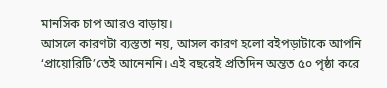মানসিক চাপ আরও বাড়ায়।
আসলে কারণটা ব্যস্ততা নয়, আসল কারণ হলো বইপড়াটাকে আপনি ‘প্রায়োরিটি’তেই আনেননি। এই বছরেই প্রতিদিন অন্তত ৫০ পৃষ্ঠা করে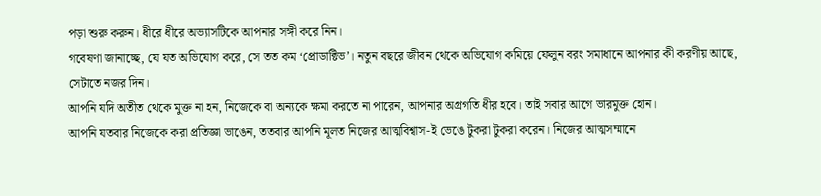পড়া শুরু করুন। ধীরে ধীরে অভ্যাসটিকে আপনার সঙ্গী করে নিন।
গবেষণা জানাচ্ছে, যে যত অভিযোগ করে, সে তত কম ‘প্রোডাক্টিভ’। নতুন বছরে জীবন থেকে অভিযোগ কমিয়ে ফেলুন বরং সমাধানে আপনার কী করণীয় আছে, সেটাতে নজর দিন।
আপনি যদি অতীত থেকে মুক্ত না হন, নিজেকে বা অন্যকে ক্ষমা করতে না পারেন, আপনার অগ্রগতি ধীর হবে। তাই সবার আগে ভারমুক্ত হোন।
আপনি যতবার নিজেকে করা প্রতিজ্ঞা ভাঙেন, ততবার আপনি মূলত নিজের আত্মবিশ্বাস-ই ভেঙে টুকরা টুকরা করেন। নিজের আত্মসম্মানে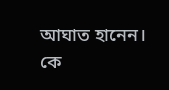আঘাত হানেন।
কে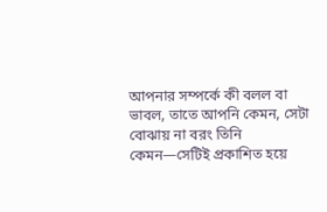আপনার সম্পর্কে কী বলল বা ভাবল, তাতে আপনি কেমন, সেটা বোঝায় না বরং তিনি কেমন—সেটিই প্রকাশিত হয়ে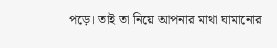পড়ে। তাই তা নিয়ে আপনার মাথা ঘামানোর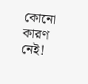কোনো কারণ নেই!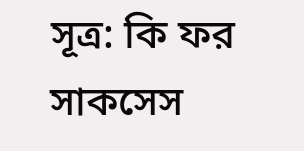সূত্র: কি ফর সাকসেস